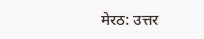मेरठ: उत्तर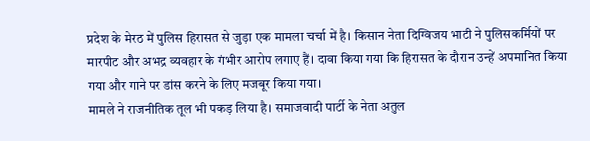प्रदेश के मेरठ में पुलिस हिरासत से जुड़ा एक मामला चर्चा में है। किसान नेता दिग्विजय भाटी ने पुलिसकर्मियों पर मारपीट और अभद्र व्यवहार के गंभीर आरोप लगाए हैं। दावा किया गया कि हिरासत के दौरान उन्हें अपमानित किया गया और गाने पर डांस करने के लिए मजबूर किया गया।
मामले ने राजनीतिक तूल भी पकड़ लिया है। समाजवादी पार्टी के नेता अतुल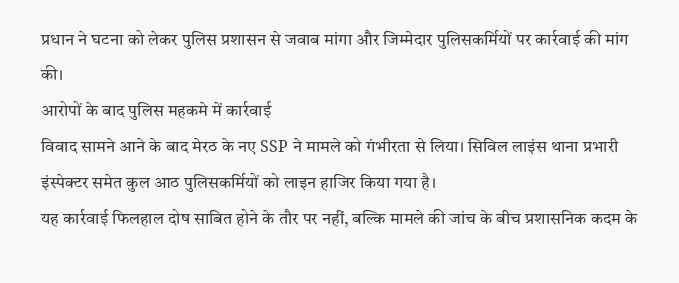प्रधान ने घटना को लेकर पुलिस प्रशासन से जवाब मांगा और जिम्मेदार पुलिसकर्मियों पर कार्रवाई की मांग की।
आरोपों के बाद पुलिस महकमे में कार्रवाई
विवाद सामने आने के बाद मेरठ के नए SSP ने मामले को गंभीरता से लिया। सिविल लाइंस थाना प्रभारी इंस्पेक्टर समेत कुल आठ पुलिसकर्मियों को लाइन हाजिर किया गया है।
यह कार्रवाई फिलहाल दोष साबित होने के तौर पर नहीं, बल्कि मामले की जांच के बीच प्रशासनिक कदम के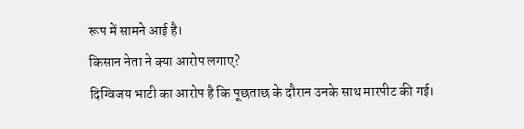रूप में सामने आई है।
किसान नेता ने क्या आरोप लगाए?
दिग्विजय भाटी का आरोप है कि पूछताछ के दौरान उनके साथ मारपीट की गई।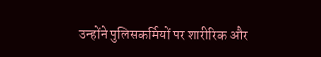उन्होंने पुलिसकर्मियों पर शारीरिक और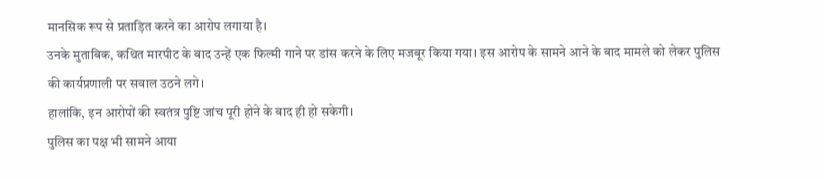मानसिक रूप से प्रताड़ित करने का आरोप लगाया है।
उनके मुताबिक, कथित मारपीट के बाद उन्हें एक फिल्मी गाने पर डांस करने के लिए मजबूर किया गया। इस आरोप के सामने आने के बाद मामले को लेकर पुलिस की कार्यप्रणाली पर सवाल उठने लगे।
हालांकि, इन आरोपों की स्वतंत्र पुष्टि जांच पूरी होने के बाद ही हो सकेगी।
पुलिस का पक्ष भी सामने आया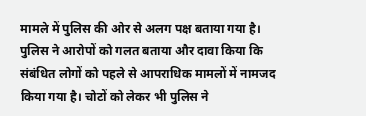मामले में पुलिस की ओर से अलग पक्ष बताया गया है। पुलिस ने आरोपों को गलत बताया और दावा किया कि संबंधित लोगों को पहले से आपराधिक मामलों में नामजद किया गया है। चोटों को लेकर भी पुलिस ने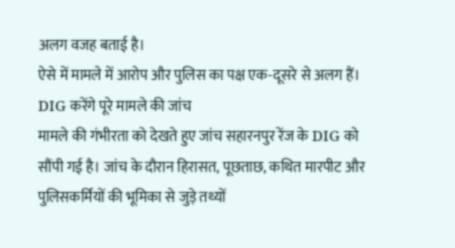अलग वजह बताई है।
ऐसे में मामले में आरोप और पुलिस का पक्ष एक-दूसरे से अलग हैं।
DIG करेंगे पूरे मामले की जांच
मामले की गंभीरता को देखते हुए जांच सहारनपुर रेंज के DIG को सौंपी गई है। जांच के दौरान हिरासत, पूछताछ, कथित मारपीट और पुलिसकर्मियों की भूमिका से जुड़े तथ्यों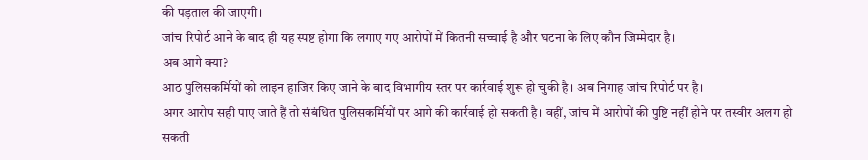की पड़ताल की जाएगी।
जांच रिपोर्ट आने के बाद ही यह स्पष्ट होगा कि लगाए गए आरोपों में कितनी सच्चाई है और घटना के लिए कौन जिम्मेदार है।
अब आगे क्या?
आठ पुलिसकर्मियों को लाइन हाजिर किए जाने के बाद विभागीय स्तर पर कार्रवाई शुरू हो चुकी है। अब निगाह जांच रिपोर्ट पर है।
अगर आरोप सही पाए जाते हैं तो संबंधित पुलिसकर्मियों पर आगे की कार्रवाई हो सकती है। वहीं, जांच में आरोपों की पुष्टि नहीं होने पर तस्वीर अलग हो सकती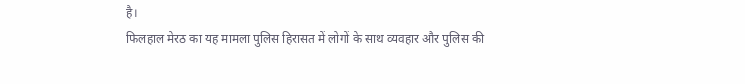है।
फिलहाल मेरठ का यह मामला पुलिस हिरासत में लोगों के साथ व्यवहार और पुलिस की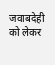जवाबदेही को लेकर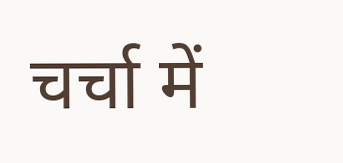चर्चा में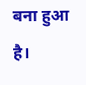बना हुआ है।